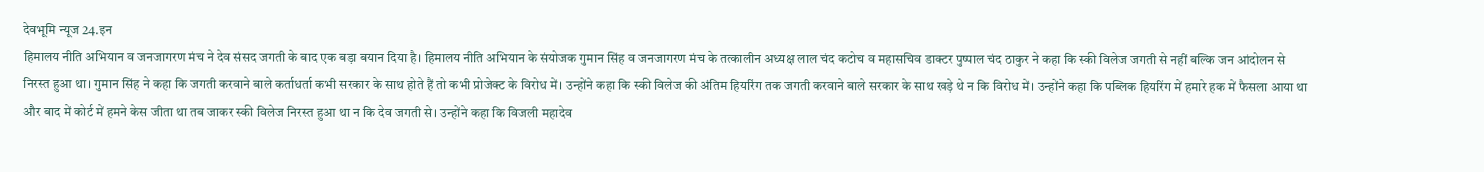देवभूमि न्यूज 24.इन
हिमालय नीति अभियान व जनजागरण मंच ने देव संसद जगती के बाद एक बड़ा बयान दिया है। हिमालय नीति अभियान के संयोजक गुमान सिंह व जनजागरण मंच के तत्कालीन अध्यक्ष लाल चंद कटोच व महासचिव डाक्टर पुष्पाल चंद ठाकुर ने कहा कि स्की विलेज जगती से नहीं बल्कि जन आंदोलन से निरस्त हुआ था। गुमान सिंह ने कहा कि जगती करवाने बाले कर्ताधर्ता कभी सरकार के साथ होते हैं तो कभी प्रोजेक्ट के विरोध में। उन्होंने कहा कि स्की विलेज की अंतिम हियरिंग तक जगती करवाने बाले सरकार के साथ खड़े थे न कि विरोध में। उन्होंने कहा कि पब्लिक हियरिंग में हमारे हक में फैसला आया था और बाद में कोर्ट में हमने केस जीता था तब जाकर स्की विलेज निरस्त हुआ था न कि देव जगती से। उन्होंने कहा कि विजली महादेव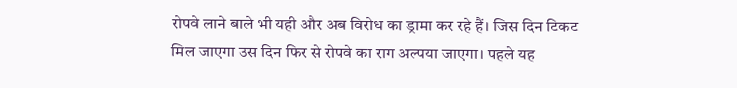रोपवे लाने बाले भी यही और अब विरोध का ड्रामा कर रहे हैं। जिस दिन टिकट मिल जाएगा उस दिन फिर से रोपवे का राग अल्पया जाएगा। पहले यह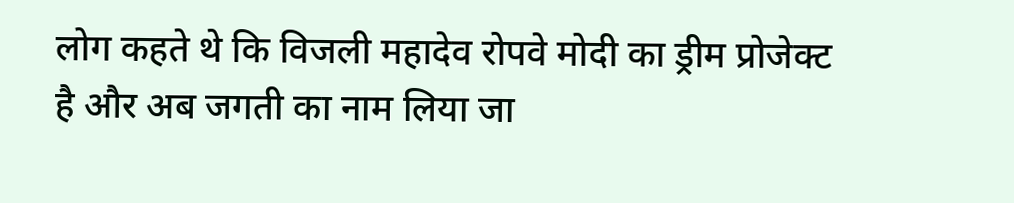लोग कहते थे कि विजली महादेव रोपवे मोदी का ड्रीम प्रोजेक्ट है और अब जगती का नाम लिया जा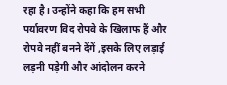रहा है। उन्होंने कहा कि हम सभी पर्यावरण विद रोपवे के खिलाफ हैं और रोपवे नहीं बनने देंगें ,इसके लिए लड़ाई लड़नी पड़ेगी और आंदोलन करने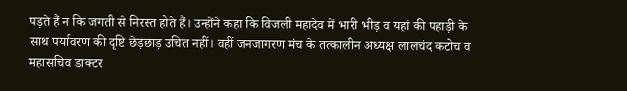पड़ते हैं न कि जगती से निरस्त होते हैं। उन्होंने कहा कि विजली महादेव में भारी भीड़ व यहां की पहाड़ी के साथ पर्यावरण की दृष्टि छेड़छाड़ उचित नहीं। वहीं जनजागरण मंच के तत्कालीन अध्यक्ष लालचंद कटोच व महासचिव डाक्टर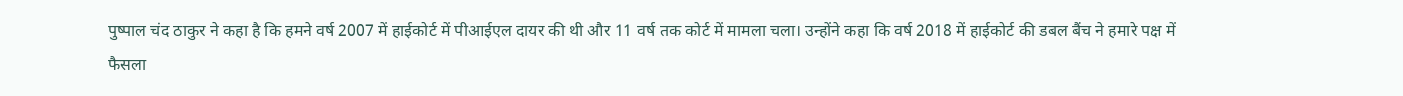पुष्पाल चंद ठाकुर ने कहा है कि हमने वर्ष 2007 में हाईकोर्ट में पीआईएल दायर की थी और 11 वर्ष तक कोर्ट में मामला चला। उन्होंने कहा कि वर्ष 2018 में हाईकोर्ट की डबल बैंच ने हमारे पक्ष में फैसला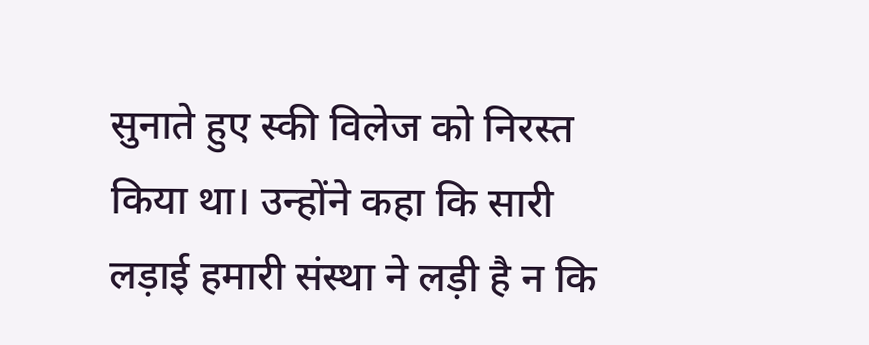सुनाते हुए स्की विलेज को निरस्त किया था। उन्होंने कहा कि सारी लड़ाई हमारी संस्था ने लड़ी है न कि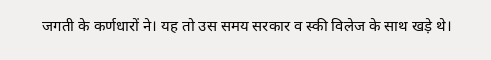जगती के कर्णधारों ने। यह तो उस समय सरकार व स्की विलेज के साथ खड़े थे।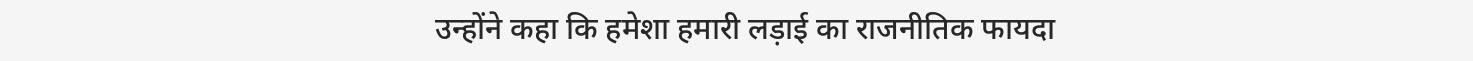उन्होंने कहा कि हमेशा हमारी लड़ाई का राजनीतिक फायदा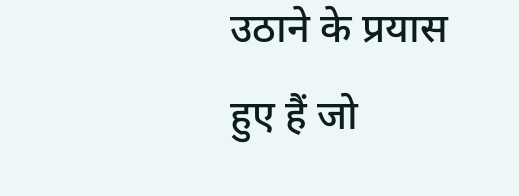उठाने के प्रयास हुए हैं जो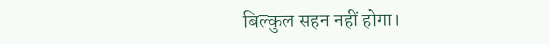बिल्कुल सहन नहीं होगा।